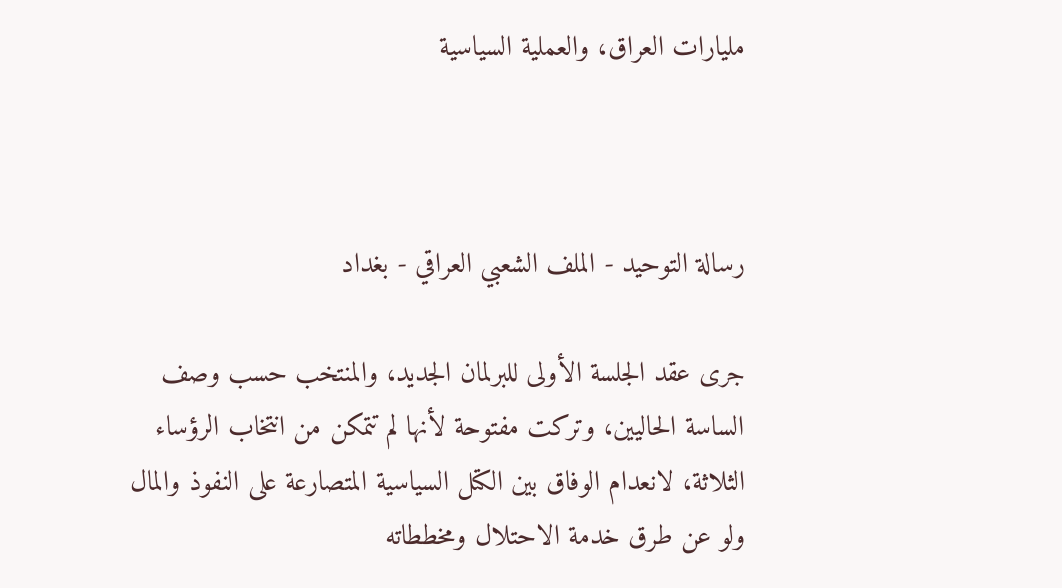مليارات العراق، والعملية السياسية



رسالة التوحيد - الملف الشعبي العراقي - بغداد

جرى عقد الجلسة الأولى للبرلمان الجديد، والمنتخب حسب وصف الساسة الحاليين، وتركت مفتوحة لأنها لم تتمكن من انتخاب الرؤساء الثلاثة، لانعدام الوفاق بين الكتل السياسية المتصارعة على النفوذ والمال ولو عن طرق خدمة الاحتلال ومخططاته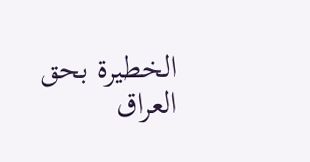الخطيرة بحق العراق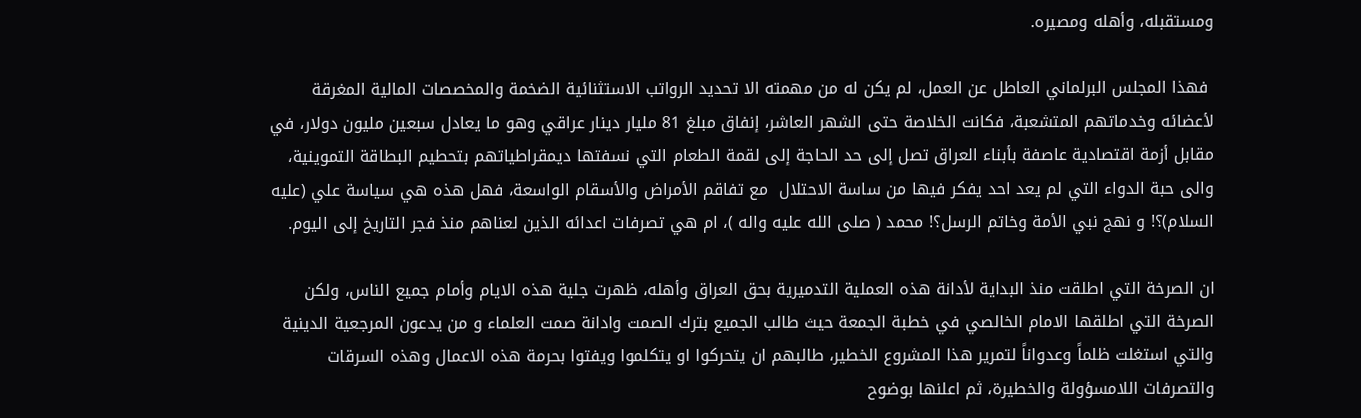ومستقبله، وأهله ومصيره.

 فهذا المجلس البرلماني العاطل عن العمل، لم يكن له من مهمته الا تحديد الرواتب الاستثنائية الضخمة والمخصصات المالية المغرقة لأعضائه وخدماتهم المتشعبة، فكانت الخلاصة حتى الشهر العاشر، إنفاق مبلغ 81 مليار دينار عراقي وهو ما يعادل سبعين مليون دولار، في مقابل أزمة اقتصادية عاصفة بأبناء العراق تصل إلى حد الحاجة إلى لقمة الطعام التي نسفتها ديمقراطياتهم بتحطيم البطاقة التموينية، والى حبة الدواء التي لم يعد احد يفكر فيها من ساسة الاحتلال  مع تفاقم الأمراض والأسقام الواسعة، فهل هذه هي سياسة علي (عليه السلام)؟! و نهج نبي الأمة وخاتم الرسل؟! محمد ( صلى الله عليه واله )، ام هي تصرفات اعدائه الذين لعناهم منذ فجر التاريخ إلى اليوم.

ان الصرخة التي اطلقت منذ البداية لأدانة هذه العملية التدميرية بحق العراق وأهله، ظهرت جلية هذه الايام وأمام جميع الناس، ولكن الصرخة التي اطلقها الامام الخالصي في خطبة الجمعة حيث طالب الجميع بترك الصمت وادانة صمت العلماء و من يدعون المرجعية الدينية والتي استغلت ظلماً وعدواناً لتمرير هذا المشروع الخطير، طالبهم ان يتحركوا او يتكلموا ويفتوا بحرمة هذه الاعمال وهذه السرقات والتصرفات اللامسؤولة والخطيرة، ثم اعلنها بوضوح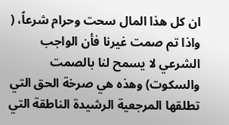ان كل هذا المال سحت وحرام شرعاً، ( واذا تم صمت غيرنا فأن الواجب الشرعي لا يسمح لنا بالصمت والسكوت) وهذه هي صرخة الحق التي تطلقها المرجعية الرشيدة الناطقة التي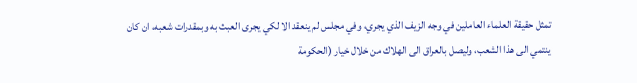تمثل حقيقة العلماء العاملين في وجه الزيف الذي يجري، وفي مجلس لم ينعقد الا لكي يجرى العبث به وبمقدرات شعبه، ان كان ينتمي الى هذا الشعب، وليصل بالعراق الى الهلاك من خلال خيار (الحكومة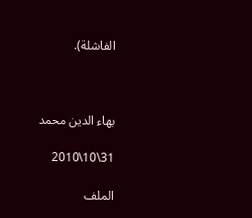الفاشلة).



بهاء الدين محمد

31\10\2010

الملف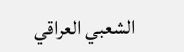الشعبي العراقي